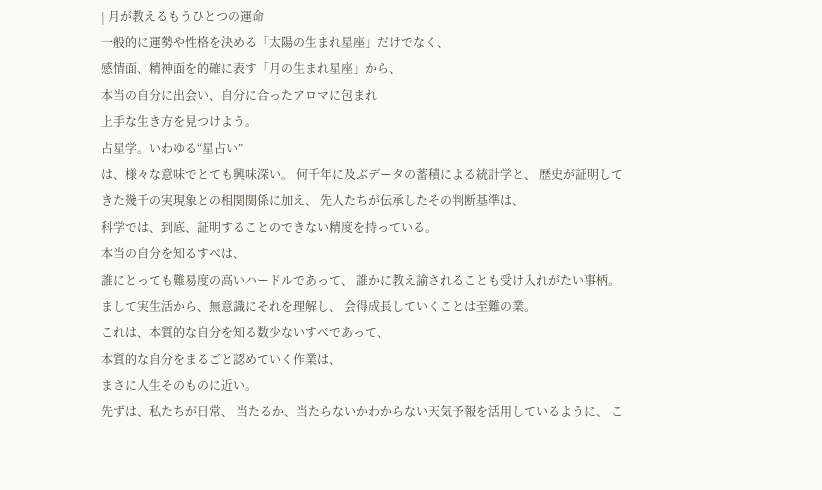| 月が教えるもうひとつの運命
一般的に運勢や性格を決める「太陽の生まれ星座」だけでなく、
感情面、精神面を的確に表す「月の生まれ星座」から、
本当の自分に出会い、自分に合ったアロマに包まれ
上手な生き方を見つけよう。
占星学。いわゆる“星占い”
は、様々な意味でとても興味深い。 何千年に及ぶデータの蓄積による統計学と、 歴史が証明してきた幾千の実現象との相関関係に加え、 先人たちが伝承したその判断基準は、
科学では、到底、証明することのできない精度を持っている。
本当の自分を知るすべは、
誰にとっても難易度の高いハードルであって、 誰かに教え諭されることも受け入れがたい事柄。 まして実生活から、無意識にそれを理解し、 会得成長していくことは至難の業。
これは、本質的な自分を知る数少ないすべであって、
本質的な自分をまるごと認めていく作業は、
まさに人生そのものに近い。
先ずは、私たちが日常、 当たるか、当たらないかわからない天気予報を活用しているように、 こ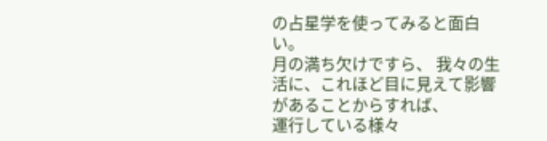の占星学を使ってみると面白い。
月の満ち欠けですら、 我々の生活に、これほど目に見えて影響があることからすれば、
運行している様々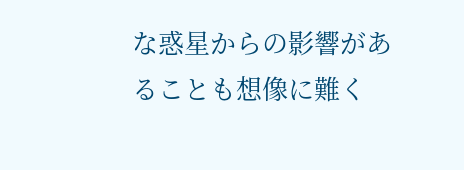な惑星からの影響があることも想像に難く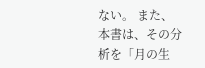ない。 また、本書は、その分析を「月の生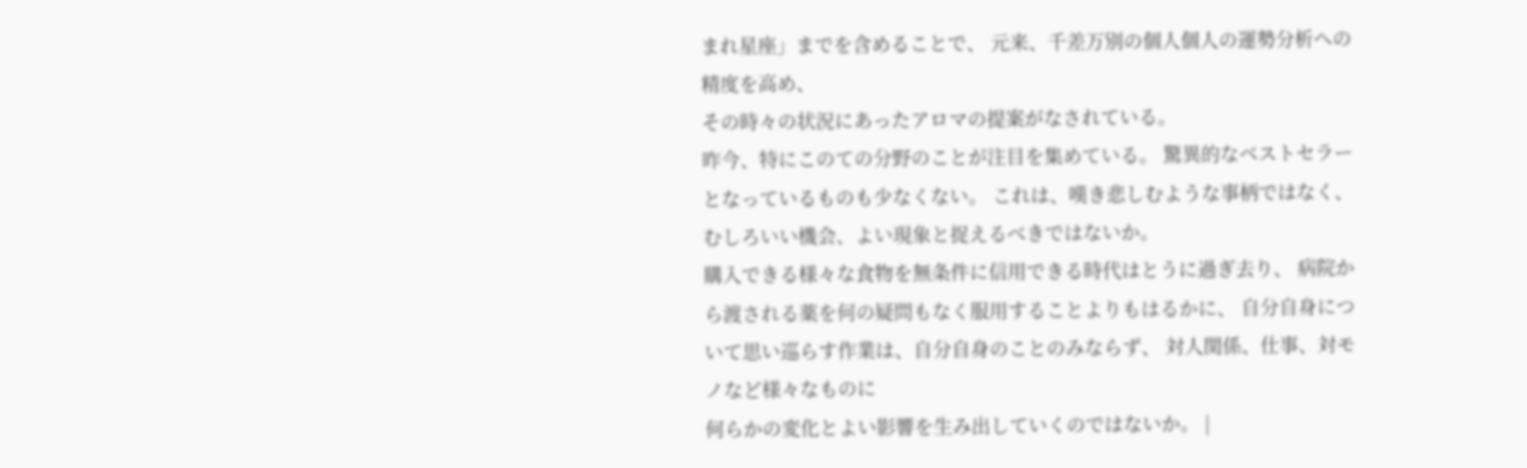まれ星座」までを含めることで、 元来、千差万別の個人個人の運勢分析への精度を高め、
その時々の状況にあったアロマの提案がなされている。
昨今、特にこのての分野のことが注目を集めている。 驚異的なベストセラーとなっているものも少なくない。 これは、嘆き悲しむような事柄ではなく、 むしろいい機会、よい現象と捉えるべきではないか。
購入できる様々な食物を無条件に信用できる時代はとうに過ぎ去り、 病院から渡される薬を何の疑問もなく服用することよりもはるかに、 自分自身について思い巡らす作業は、自分自身のことのみならず、 対人関係、仕事、対モノなど様々なものに
何らかの変化とよい影響を生み出していくのではないか。 |